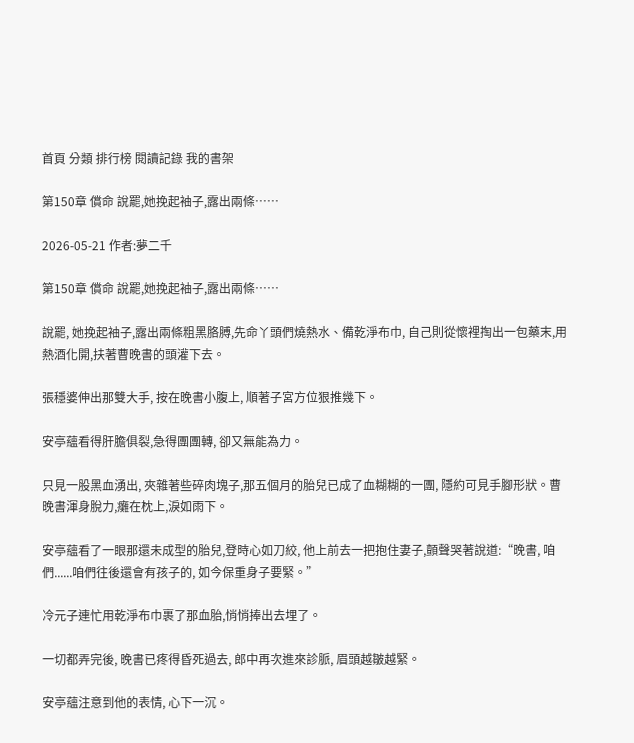首頁 分類 排行榜 閱讀記錄 我的書架

第150章 償命 說罷,她挽起袖子,露出兩條……

2026-05-21 作者:夢二千

第150章 償命 說罷,她挽起袖子,露出兩條……

說罷, 她挽起袖子,露出兩條粗黑胳膊,先命丫頭們燒熱水、備乾淨布巾, 自己則從懷裡掏出一包藥末,用熱酒化開,扶著曹晚書的頭灌下去。

張穩婆伸出那雙大手, 按在晚書小腹上, 順著子宮方位狠推幾下。

安亭蘊看得肝膽俱裂,急得團團轉, 卻又無能為力。

只見一股黑血湧出, 夾雜著些碎肉塊子,那五個月的胎兒已成了血糊糊的一團, 隱約可見手腳形狀。曹晚書渾身脫力,癱在枕上,淚如雨下。

安亭蘊看了一眼那還未成型的胎兒,登時心如刀絞, 他上前去一把抱住妻子,顫聲哭著說道:“晚書, 咱們......咱們往後還會有孩子的, 如今保重身子要緊。”

冷元子連忙用乾淨布巾裹了那血胎,悄悄捧出去埋了。

一切都弄完後, 晚書已疼得昏死過去, 郎中再次進來診脈, 眉頭越皺越緊。

安亭蘊注意到他的表情, 心下一沉。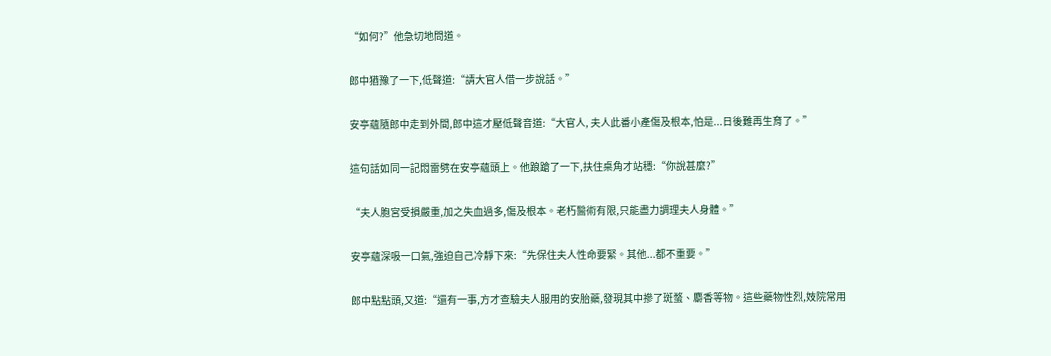“如何?”他急切地問道。

郎中猶豫了一下,低聲道:“請大官人借一步說話。”

安亭蘊隨郎中走到外間,郎中這才壓低聲音道:“大官人, 夫人此番小產傷及根本,怕是...日後難再生育了。”

這句話如同一記悶雷劈在安亭蘊頭上。他踉蹌了一下,扶住桌角才站穩:“你說甚麼?”

“夫人胞宮受損嚴重,加之失血過多,傷及根本。老朽醫術有限,只能盡力調理夫人身體。”

安亭蘊深吸一口氣,強迫自己冷靜下來:“先保住夫人性命要緊。其他...都不重要。”

郎中點點頭,又道:“還有一事,方才查驗夫人服用的安胎藥,發現其中摻了斑蝥、麝香等物。這些藥物性烈,妓院常用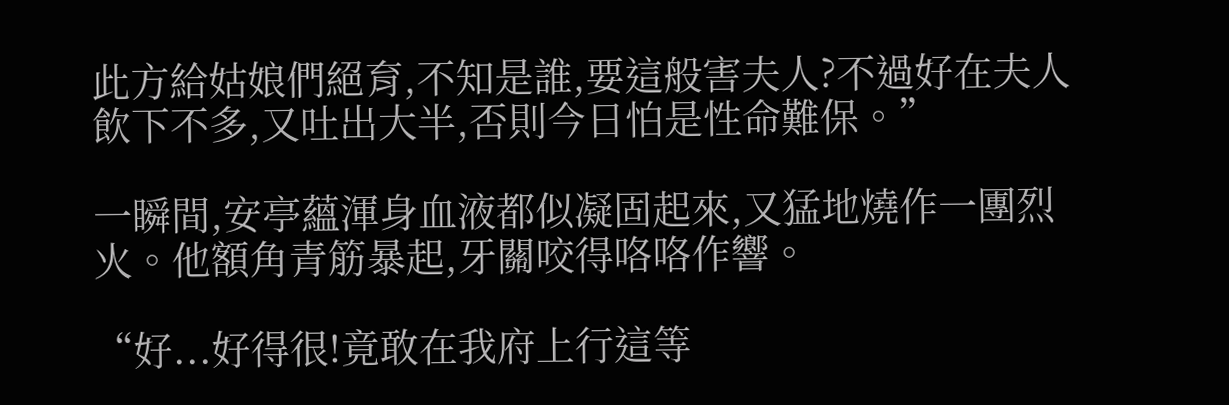此方給姑娘們絕育,不知是誰,要這般害夫人?不過好在夫人飲下不多,又吐出大半,否則今日怕是性命難保。”

一瞬間,安亭蘊渾身血液都似凝固起來,又猛地燒作一團烈火。他額角青筋暴起,牙關咬得咯咯作響。

“好...好得很!竟敢在我府上行這等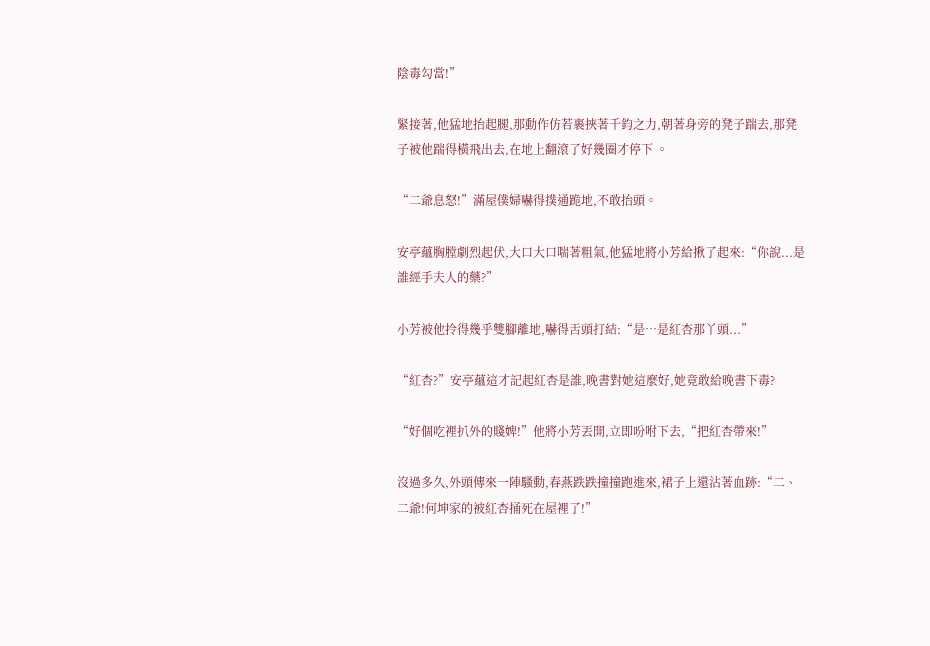陰毒勾當!”

緊接著,他猛地抬起腿,那動作仿若裹挾著千鈞之力,朝著身旁的凳子踹去,那凳子被他踹得橫飛出去,在地上翻滾了好幾圈才停下 。

“二爺息怒!”滿屋僕婦嚇得撲通跪地,不敢抬頭。

安亭蘊胸膛劇烈起伏,大口大口喘著粗氣,他猛地將小芳給揪了起來:“你說...是誰經手夫人的藥?”

小芳被他拎得幾乎雙腳離地,嚇得舌頭打結:“是…是紅杏那丫頭...”

“紅杏?”安亭蘊這才記起紅杏是誰,晚書對她這麼好,她竟敢給晚書下毒?

“好個吃裡扒外的賤婢!”他將小芳丟開,立即吩咐下去,“把紅杏帶來!”

沒過多久,外頭傳來一陣騷動,春燕跌跌撞撞跑進來,裙子上還沾著血跡:“二、二爺!何坤家的被紅杏捅死在屋裡了!”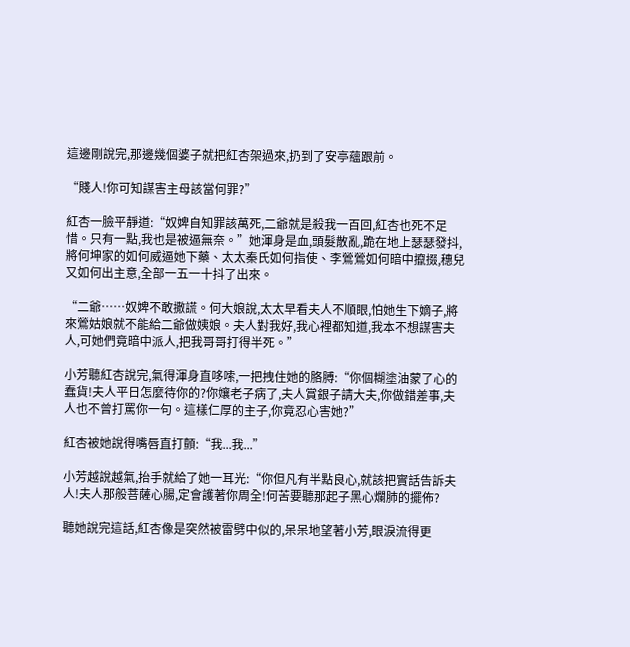這邊剛說完,那邊幾個婆子就把紅杏架過來,扔到了安亭蘊跟前。

“賤人!你可知謀害主母該當何罪?”

紅杏一臉平靜道:“奴婢自知罪該萬死,二爺就是殺我一百回,紅杏也死不足惜。只有一點,我也是被逼無奈。”她渾身是血,頭髮散亂,跪在地上瑟瑟發抖,將何坤家的如何威逼她下藥、太太秦氏如何指使、李鶯鶯如何暗中攛掇,穗兒又如何出主意,全部一五一十抖了出來。

“二爺……奴婢不敢撒謊。何大娘說,太太早看夫人不順眼,怕她生下嫡子,將來鶯姑娘就不能給二爺做姨娘。夫人對我好,我心裡都知道,我本不想謀害夫人,可她們竟暗中派人,把我哥哥打得半死。”

小芳聽紅杏說完,氣得渾身直哆嗦,一把拽住她的胳膊:“你個糊塗油蒙了心的蠢貨!夫人平日怎麼待你的?你孃老子病了,夫人賞銀子請大夫,你做錯差事,夫人也不曾打罵你一句。這樣仁厚的主子,你竟忍心害她?”

紅杏被她說得嘴唇直打顫:“我...我...”

小芳越說越氣,抬手就給了她一耳光:“你但凡有半點良心,就該把實話告訴夫人!夫人那般菩薩心腸,定會護著你周全!何苦要聽那起子黑心爛肺的擺佈?

聽她說完這話,紅杏像是突然被雷劈中似的,呆呆地望著小芳,眼淚流得更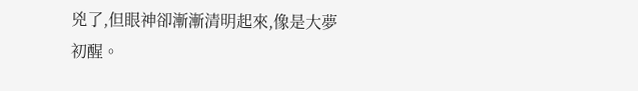兇了,但眼神卻漸漸清明起來,像是大夢初醒。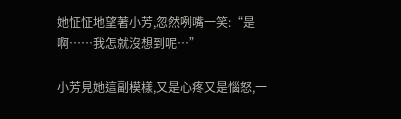她怔怔地望著小芳,忽然咧嘴一笑:“是啊……我怎就沒想到呢…”

小芳見她這副模樣,又是心疼又是惱怒,一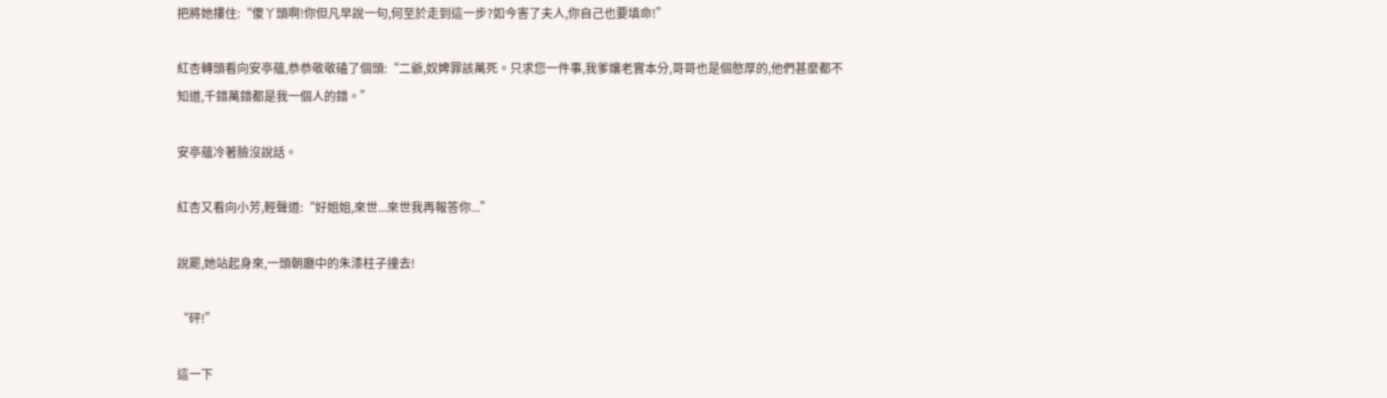把將她摟住:“傻丫頭啊!你但凡早說一句,何至於走到這一步?如今害了夫人,你自己也要填命!”

紅杏轉頭看向安亭蘊,恭恭敬敬磕了個頭:“二爺,奴婢罪該萬死。只求您一件事,我爹孃老實本分,哥哥也是個憨厚的,他們甚麼都不知道,千錯萬錯都是我一個人的錯。”

安亭蘊冷著臉沒說話。

紅杏又看向小芳,輕聲道:“好姐姐,來世...來世我再報答你...”

說罷,她站起身來,一頭朝廳中的朱漆柱子撞去!

“砰!”

這一下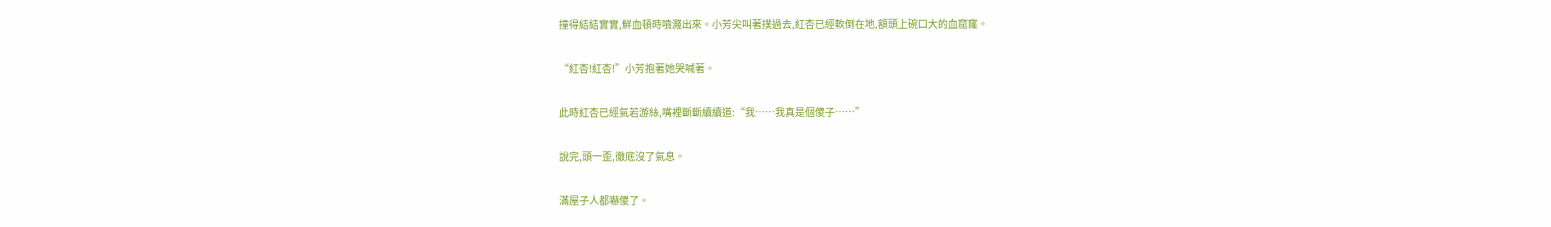撞得結結實實,鮮血頓時噴濺出來。小芳尖叫著撲過去,紅杏已經軟倒在地,額頭上碗口大的血窟窿。

“紅杏!紅杏!”小芳抱著她哭喊著。

此時紅杏已經氣若游絲,嘴裡斷斷續續道:“我……我真是個傻子……”

說完,頭一歪,徹底沒了氣息。

滿屋子人都嚇傻了。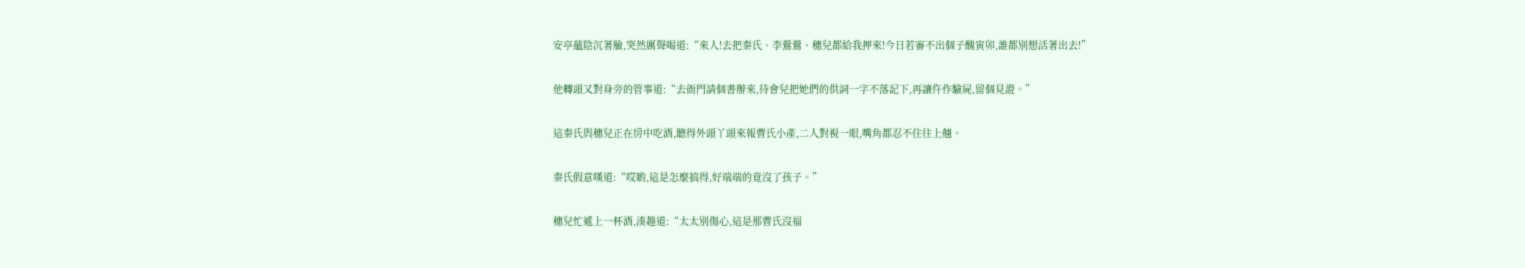安亭蘊陰沉著臉,突然厲聲喝道:“來人!去把秦氏、李鶯鶯、穗兒都給我押來!今日若審不出個子醜寅卯,誰都別想活著出去!”

他轉頭又對身旁的管事道:“去衙門請個書辦來,待會兒把她們的供詞一字不落記下,再讓仵作驗屍,留個見證。”

這秦氏與穗兒正在房中吃酒,聽得外頭丫頭來報曹氏小產,二人對視一眼,嘴角都忍不住往上翹。

秦氏假意嘆道:“哎喲,這是怎麼搞得,好端端的竟沒了孩子。”

穗兒忙遞上一杯酒,湊趣道:“太太別傷心,這是那曹氏沒福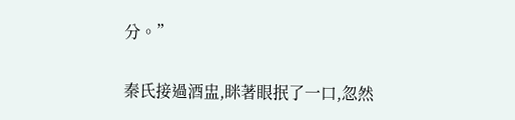分。”

秦氏接過酒盅,眯著眼抿了一口,忽然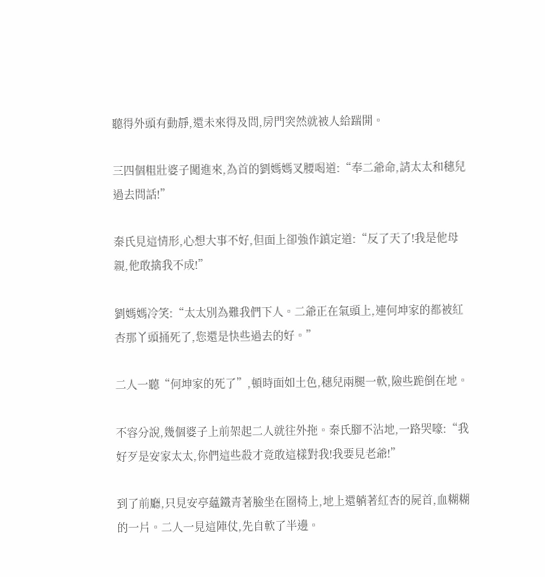聽得外頭有動靜,還未來得及問,房門突然就被人給踹開。

三四個粗壯婆子闖進來,為首的劉媽媽叉腰喝道:“奉二爺命,請太太和穗兒過去問話!”

秦氏見這情形,心想大事不好,但面上卻強作鎮定道:“反了天了!我是他母親,他敢擒我不成!”

劉媽媽冷笑:“太太別為難我們下人。二爺正在氣頭上,連何坤家的都被紅杏那丫頭捅死了,您還是快些過去的好。”

二人一聽“何坤家的死了”,頓時面如土色,穗兒兩腿一軟,險些跪倒在地。

不容分說,幾個婆子上前架起二人就往外拖。秦氏腳不沾地,一路哭嚎:“我好歹是安家太太,你們這些殺才竟敢這樣對我!我要見老爺!”

到了前廳,只見安亭蘊鐵青著臉坐在圈椅上,地上還躺著紅杏的屍首,血糊糊的一片。二人一見這陣仗,先自軟了半邊。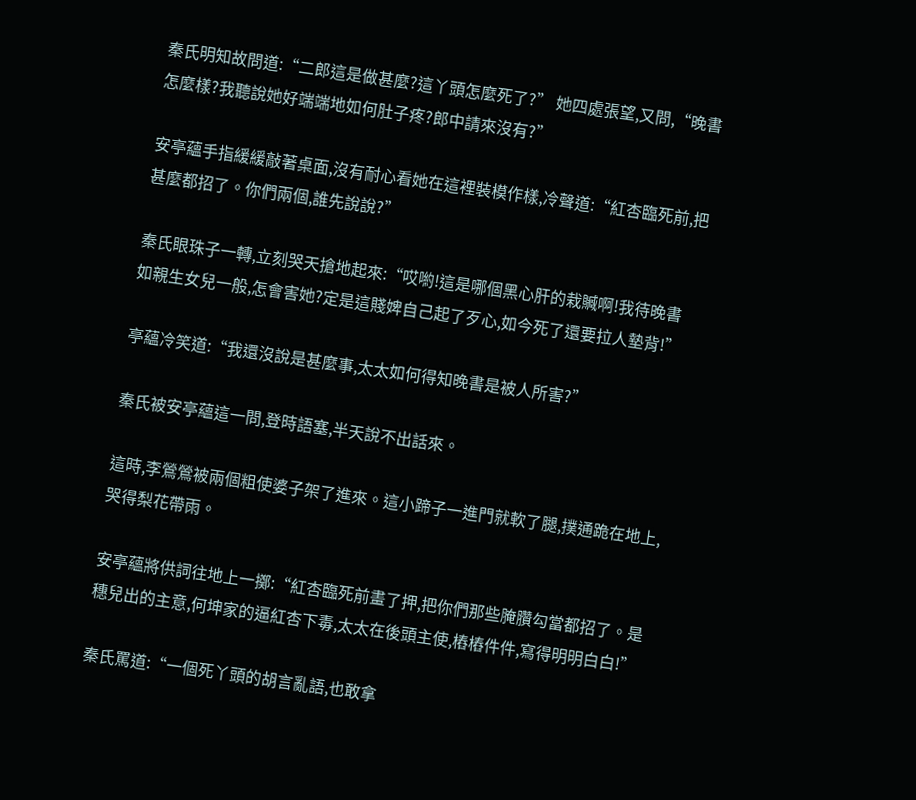秦氏明知故問道:“二郎這是做甚麼?這丫頭怎麼死了?” 她四處張望,又問,“晚書怎麼樣?我聽說她好端端地如何肚子疼?郎中請來沒有?”

安亭蘊手指緩緩敲著桌面,沒有耐心看她在這裡裝模作樣,冷聲道:“紅杏臨死前,把甚麼都招了。你們兩個,誰先說說?”

秦氏眼珠子一轉,立刻哭天搶地起來:“哎喲!這是哪個黑心肝的栽贓啊!我待晚書如親生女兒一般,怎會害她?定是這賤婢自己起了歹心,如今死了還要拉人墊背!”

亭蘊冷笑道:“我還沒說是甚麼事,太太如何得知晚書是被人所害?”

秦氏被安亭蘊這一問,登時語塞,半天說不出話來。

這時,李鶯鶯被兩個粗使婆子架了進來。這小蹄子一進門就軟了腿,撲通跪在地上,哭得梨花帶雨。

安亭蘊將供詞往地上一擲:“紅杏臨死前畫了押,把你們那些腌臢勾當都招了。是穗兒出的主意,何坤家的逼紅杏下毒,太太在後頭主使,樁樁件件,寫得明明白白!”

秦氏罵道:“一個死丫頭的胡言亂語,也敢拿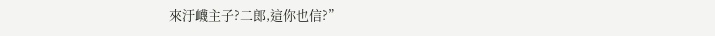來汙衊主子?二郎,這你也信?”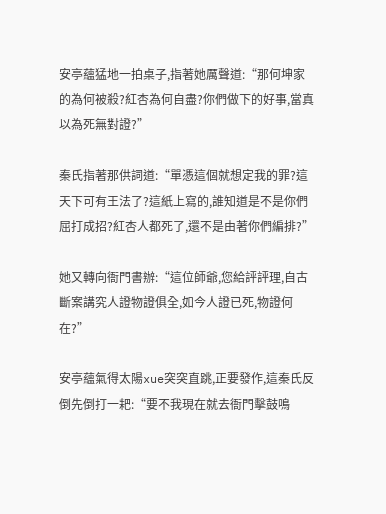安亭蘊猛地一拍桌子,指著她厲聲道:“那何坤家的為何被殺?紅杏為何自盡?你們做下的好事,當真以為死無對證?”

秦氏指著那供詞道:“單憑這個就想定我的罪?這天下可有王法了?這紙上寫的,誰知道是不是你們屈打成招?紅杏人都死了,還不是由著你們編排?”

她又轉向衙門書辦:“這位師爺,您給評評理,自古斷案講究人證物證俱全,如今人證已死,物證何在?”

安亭蘊氣得太陽xue突突直跳,正要發作,這秦氏反倒先倒打一耙:“要不我現在就去衙門擊鼓鳴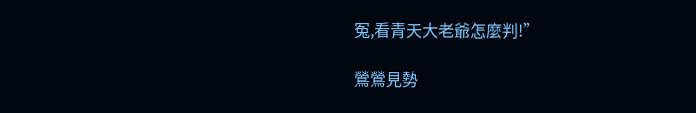冤,看青天大老爺怎麼判!”

鶯鶯見勢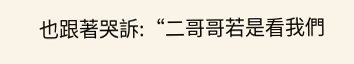也跟著哭訴:“二哥哥若是看我們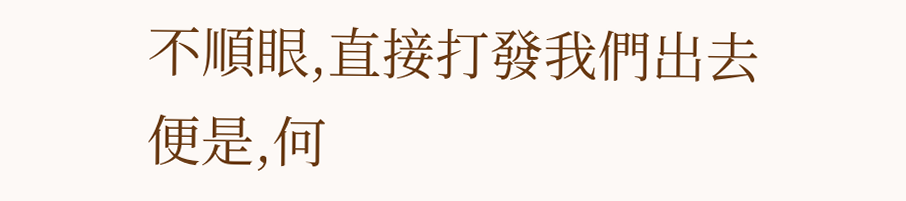不順眼,直接打發我們出去便是,何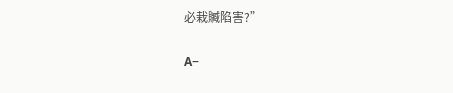必栽贓陷害?”

A−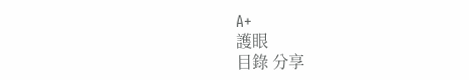A+
護眼
目錄 分享